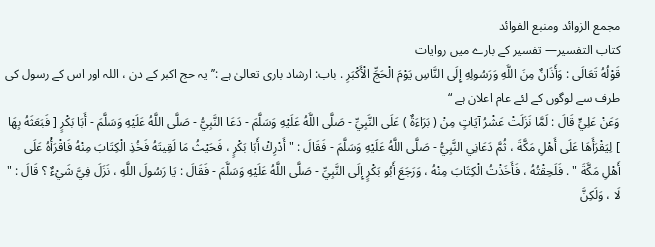مجمع الزوائد ومنبع الفوائد
كتاب التفسير— تفسیر کے بارے میں روایات
قَوْلُهُ تَعَالَى : وَأَذَانٌ مِنَ اللَّهِ وَرَسُولِهِ إِلَى النَّاسِ يَوْمَ الْحَجِّ الْأَكْبَرِ . باب: ارشاد باری تعالیٰ ہے :’’ یہ حج اکبر کے دن ، اللہ اور اس کے رسول کی طرف سے لوگوں کے لئے عام اعلان ہے “
وَعَنْ عَلِيٍّ قَالَ : لَمَّا نَزَلَتْ عَشْرُ آيَاتٍ مِنْ ( بَرَاءَةٌ ) عَلَى النَّبِيِّ - صَلَّى اللَّهُ عَلَيْهِ وَسَلَّمَ - دَعَا النَّبِيُّ - صَلَّى اللَّهُ عَلَيْهِ وَسَلَّمَ - أَبَا بَكْرٍ [ فَبَعَثَهُ بِهَا ] لِيَقْرَأَهَا عَلَى أَهْلِ مَكَّةَ ، ثُمَّ دَعَانِي النَّبِيُّ - صَلَّى اللَّهُ عَلَيْهِ وَسَلَّمَ - فَقَالَ : " أَدْرِكْ أَبَا بَكْرٍ ، فَحَيْثُ مَا لَقِيتَهُ فَخُذِ الْكِتَابَ مِنْهُ فَاقْرَأْهُ عَلَى أَهْلِ مَكَّةَ " . فَلَحِقْتُهُ ، فَأَخَذْتُ الْكِتَابَ مِنْهُ ، وَرَجَعَ أَبُو بَكْرٍ إِلَى النَّبِيِّ - صَلَّى اللَّهُ عَلَيْهِ وَسَلَّمَ - فَقَالَ : يَا رَسُولَ اللَّهِ ، نَزَلَ فِيَّ شَيْءٌ ؟ قَالَ : " لَا ، وَلَكِنَّ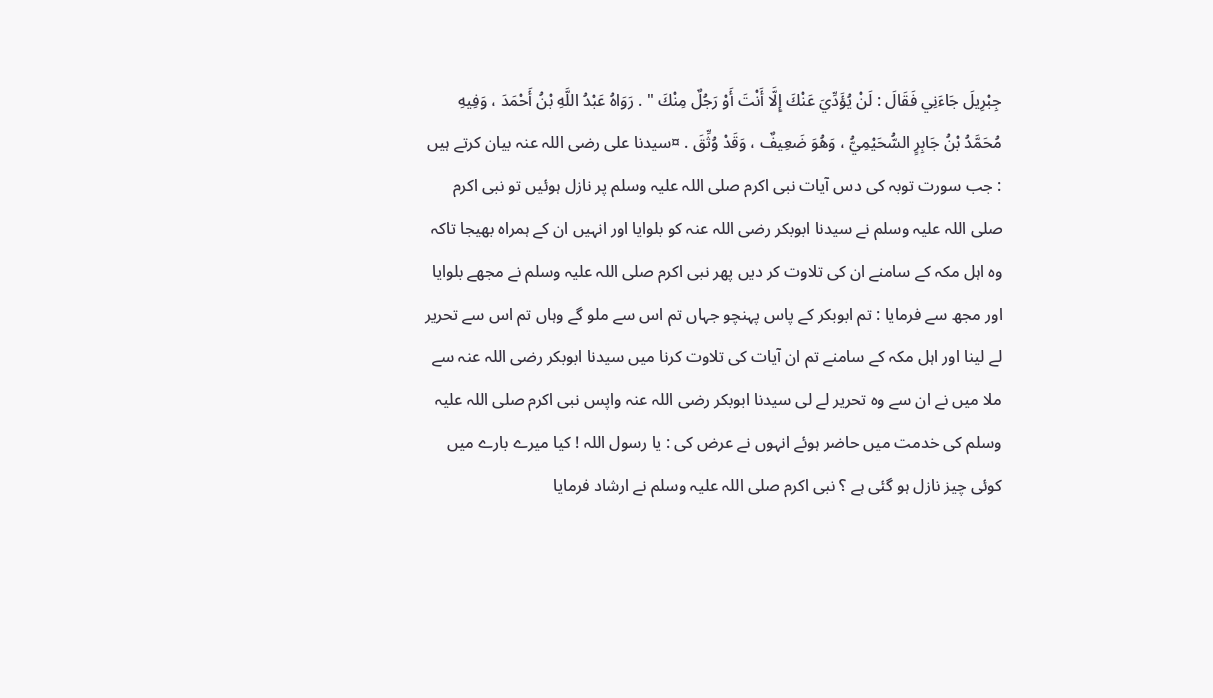جِبْرِيلَ جَاءَنِي فَقَالَ : لَنْ يُؤَدِّيَ عَنْكَ إِلَّا أَنْتَ أَوْ رَجُلٌ مِنْكَ " . رَوَاهُ عَبْدُ اللَّهِ بْنُ أَحْمَدَ ، وَفِيهِ مُحَمَّدُ بْنُ جَابِرٍ السُّحَيْمِيُّ ، وَهُوَ ضَعِيفٌ ، وَقَدْ وُثِّقَ . ¤سیدنا علی رضی اللہ عنہ بیان کرتے ہیں : جب سورت توبہ کی دس آیات نبی اکرم صلی اللہ علیہ وسلم پر نازل ہوئیں تو نبی اکرم صلی اللہ علیہ وسلم نے سیدنا ابوبکر رضی اللہ عنہ کو بلوایا اور انہیں ان کے ہمراہ بھیجا تاکہ وہ اہل مکہ کے سامنے ان کی تلاوت کر دیں پھر نبی اکرم صلی اللہ علیہ وسلم نے مجھے بلوایا اور مجھ سے فرمایا : تم ابوبکر کے پاس پہنچو جہاں تم اس سے ملو گے وہاں تم اس سے تحریر لے لینا اور اہل مکہ کے سامنے تم ان آیات کی تلاوت کرنا میں سیدنا ابوبکر رضی اللہ عنہ سے ملا میں نے ان سے وہ تحریر لے لی سیدنا ابوبکر رضی اللہ عنہ واپس نبی اکرم صلی اللہ علیہ وسلم کی خدمت میں حاضر ہوئے انہوں نے عرض کی : یا رسول اللہ ! کیا میرے بارے میں کوئی چیز نازل ہو گئی ہے ؟ نبی اکرم صلی اللہ علیہ وسلم نے ارشاد فرمایا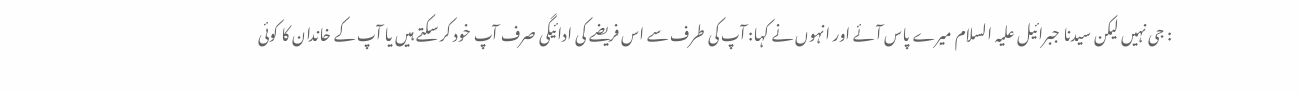: جی نہیں لیکن سیدنا جبرائیل علیہ السلام میرے پاس آئے اور انہوں نے کہا: آپ کی طرف سے اس فریضے کی ادائیگی صرف آپ خود کر سکتے ہیں یا آپ کے خاندان کا کوئی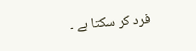فرد کر سکتا ہے ۔